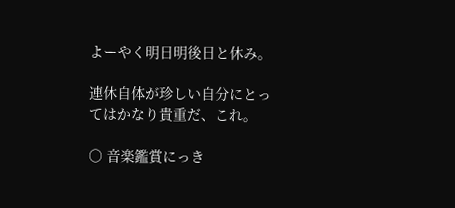よーやく明日明後日と休み。

連休自体が珍しい自分にとってはかなり貴重だ、これ。

○ 音楽鑑賞にっき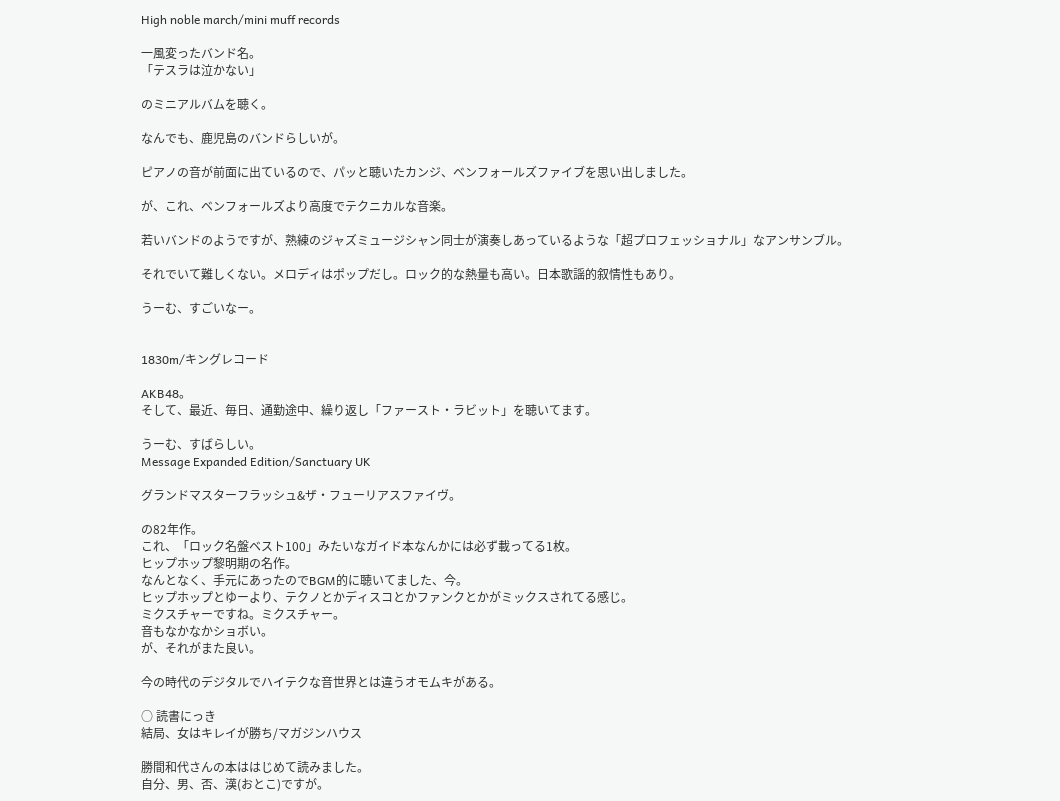High noble march/mini muff records

一風変ったバンド名。
「テスラは泣かない」

のミニアルバムを聴く。

なんでも、鹿児島のバンドらしいが。

ピアノの音が前面に出ているので、パッと聴いたカンジ、ベンフォールズファイブを思い出しました。

が、これ、ベンフォールズより高度でテクニカルな音楽。

若いバンドのようですが、熟練のジャズミュージシャン同士が演奏しあっているような「超プロフェッショナル」なアンサンブル。

それでいて難しくない。メロディはポップだし。ロック的な熱量も高い。日本歌謡的叙情性もあり。

うーむ、すごいなー。


1830m/キングレコード

AKB48。
そして、最近、毎日、通勤途中、繰り返し「ファースト・ラビット」を聴いてます。

うーむ、すばらしい。
Message Expanded Edition/Sanctuary UK

グランドマスターフラッシュ&ザ・フューリアスファイヴ。

の82年作。
これ、「ロック名盤ベスト100」みたいなガイド本なんかには必ず載ってる1枚。
ヒップホップ黎明期の名作。
なんとなく、手元にあったのでBGM的に聴いてました、今。
ヒップホップとゆーより、テクノとかディスコとかファンクとかがミックスされてる感じ。
ミクスチャーですね。ミクスチャー。
音もなかなかショボい。
が、それがまた良い。

今の時代のデジタルでハイテクな音世界とは違うオモムキがある。

○ 読書にっき
結局、女はキレイが勝ち/マガジンハウス

勝間和代さんの本ははじめて読みました。
自分、男、否、漢(おとこ)ですが。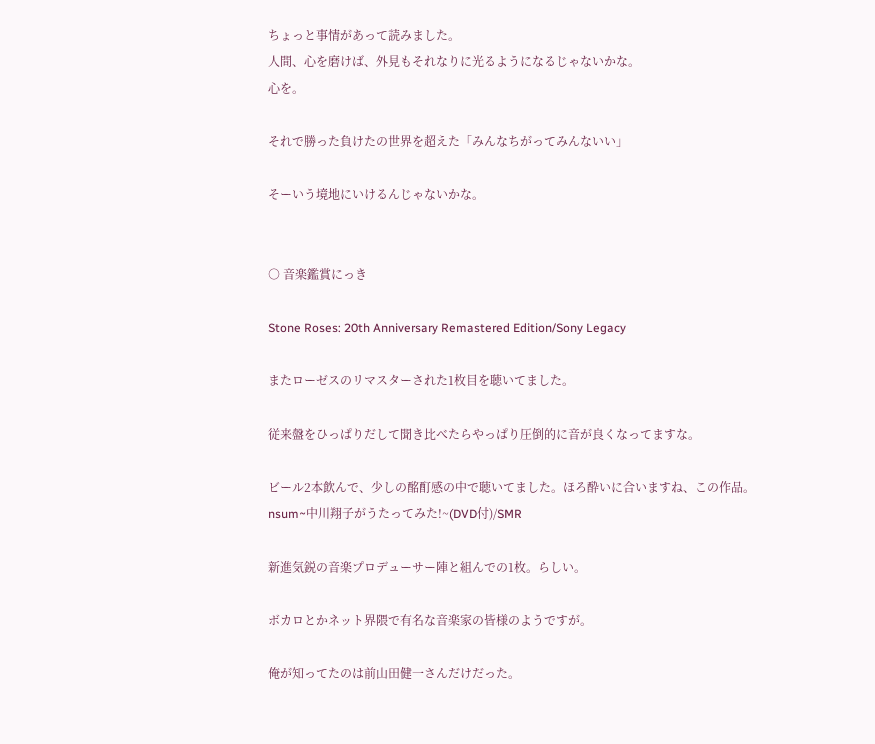ちょっと事情があって読みました。
人間、心を磨けば、外見もそれなりに光るようになるじゃないかな。
心を。

それで勝った負けたの世界を超えた「みんなちがってみんないい」

そーいう境地にいけるんじゃないかな。


○ 音楽鑑賞にっき

Stone Roses: 20th Anniversary Remastered Edition/Sony Legacy

またローゼスのリマスターされた1枚目を聴いてました。

従来盤をひっぱりだして聞き比べたらやっぱり圧倒的に音が良くなってますな。

ビール2本飲んで、少しの酩酊感の中で聴いてました。ほろ酔いに合いますね、この作品。
nsum~中川翔子がうたってみた!~(DVD付)/SMR

新進気鋭の音楽プロデューサー陣と組んでの1枚。らしい。

ボカロとかネット界隈で有名な音楽家の皆様のようですが。

俺が知ってたのは前山田健一さんだけだった。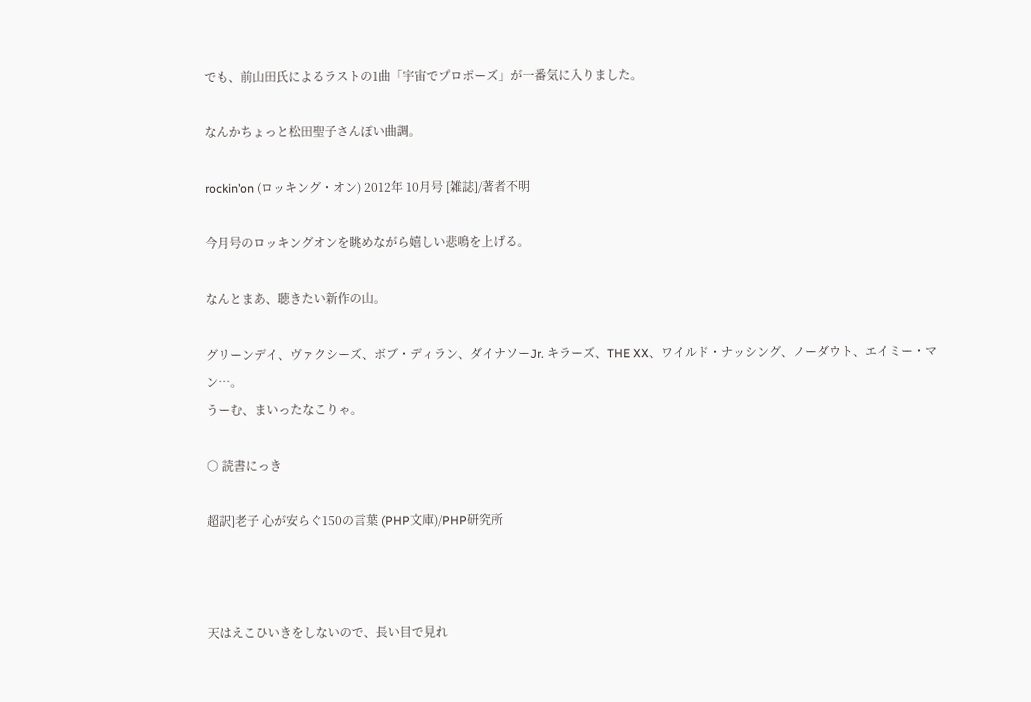でも、前山田氏によるラストの1曲「宇宙でプロポーズ」が一番気に入りました。

なんかちょっと松田聖子さんぽい曲調。

rockin’on (ロッキング・オン) 2012年 10月号 [雑誌]/著者不明

今月号のロッキングオンを眺めながら嬉しい悲鳴を上げる。

なんとまあ、聴きたい新作の山。

グリーンデイ、ヴァクシーズ、ボブ・ディラン、ダイナソーJr. キラーズ、THE XX、ワイルド・ナッシング、ノーダウト、エイミー・マン…。
うーむ、まいったなこりゃ。

○ 読書にっき

超訳]老子 心が安らぐ150の言葉 (PHP文庫)/PHP研究所



天はえこひいきをしないので、長い目で見れ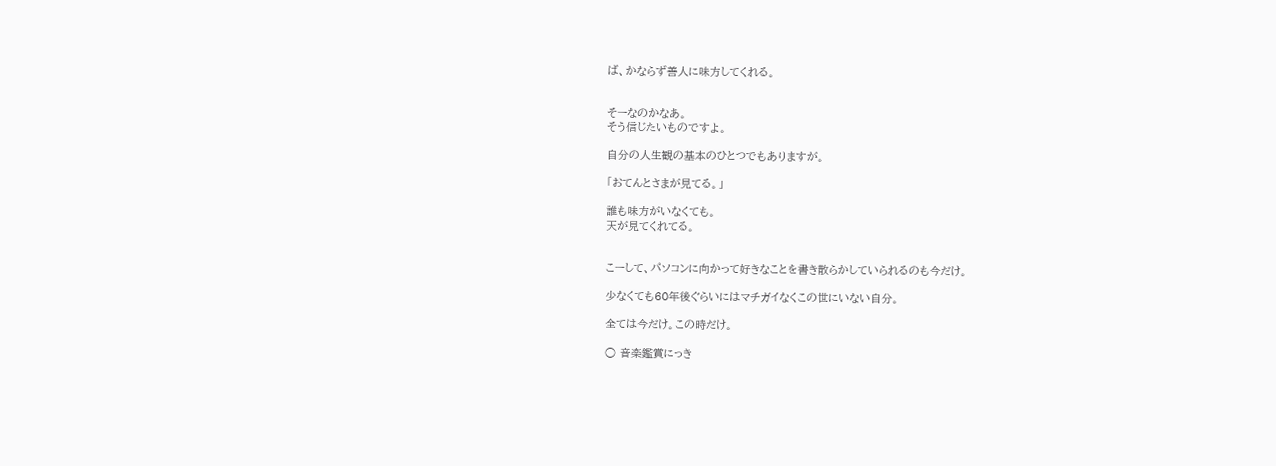ば、かならず善人に味方してくれる。


そーなのかなあ。
そう信じたいものですよ。

自分の人生観の基本のひとつでもありますが。

「おてんとさまが見てる。」

誰も味方がいなくても。
天が見てくれてる。


こーして、パソコンに向かって好きなことを書き散らかしていられるのも今だけ。

少なくても60年後ぐらいにはマチガイなくこの世にいない自分。

全ては今だけ。この時だけ。

○ 音楽鑑賞にっき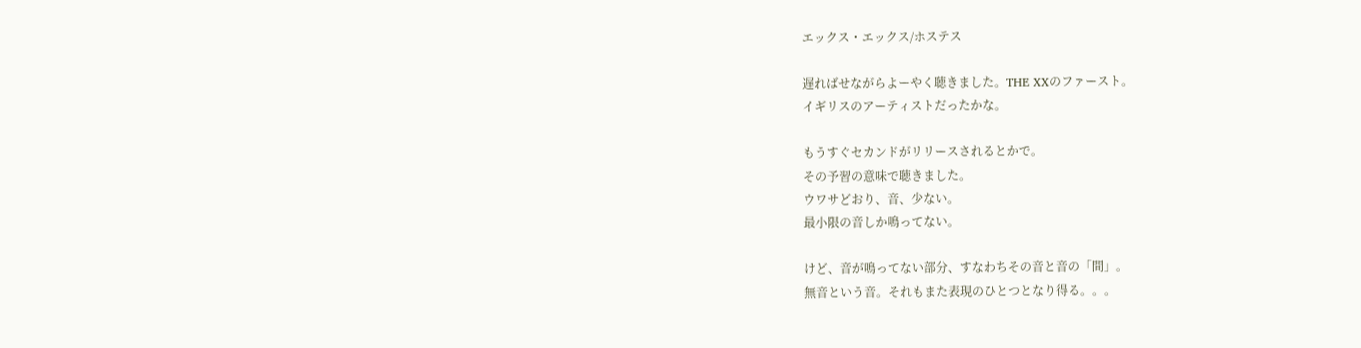エックス・エックス/ホステス

遅ればせながらよーやく聴きました。THE XXのファースト。
イギリスのアーティストだったかな。

もうすぐセカンドがリリースされるとかで。
その予習の意味で聴きました。
ウワサどおり、音、少ない。
最小限の音しか鳴ってない。

けど、音が鳴ってない部分、すなわちその音と音の「間」。
無音という音。それもまた表現のひとつとなり得る。。。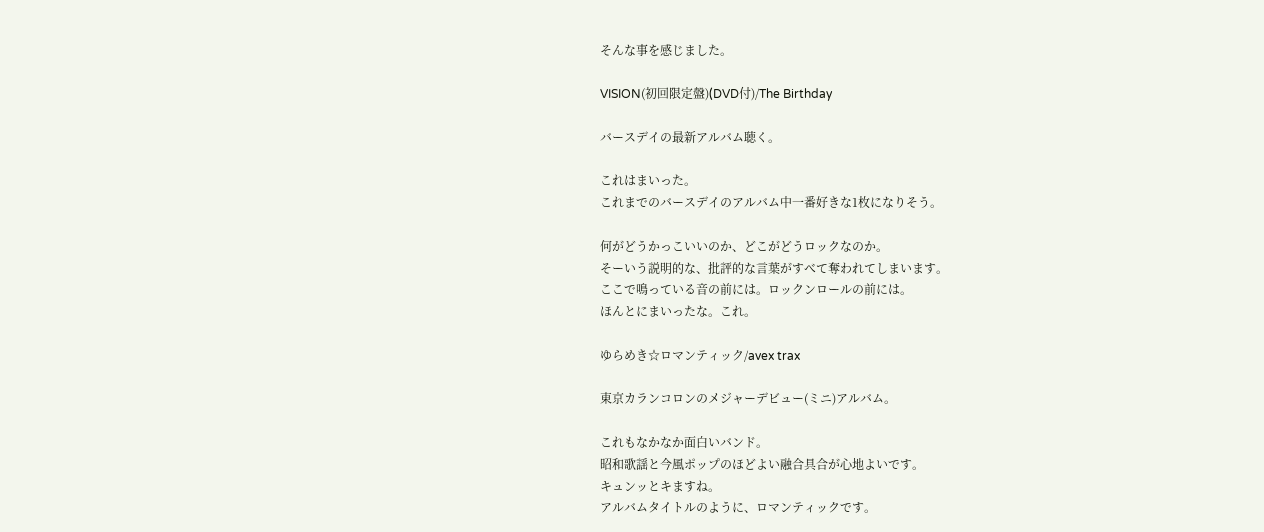そんな事を感じました。

VISION(初回限定盤)(DVD付)/The Birthday

バースデイの最新アルバム聴く。

これはまいった。
これまでのバースデイのアルバム中一番好きな1枚になりそう。

何がどうかっこいいのか、どこがどうロックなのか。
そーいう説明的な、批評的な言葉がすべて奪われてしまいます。
ここで鳴っている音の前には。ロックンロールの前には。
ほんとにまいったな。これ。

ゆらめき☆ロマンティック/avex trax

東京カランコロンのメジャーデビュー(ミニ)アルバム。

これもなかなか面白いバンド。
昭和歌謡と今風ポップのほどよい融合具合が心地よいです。
キュンッとキますね。
アルバムタイトルのように、ロマンティックです。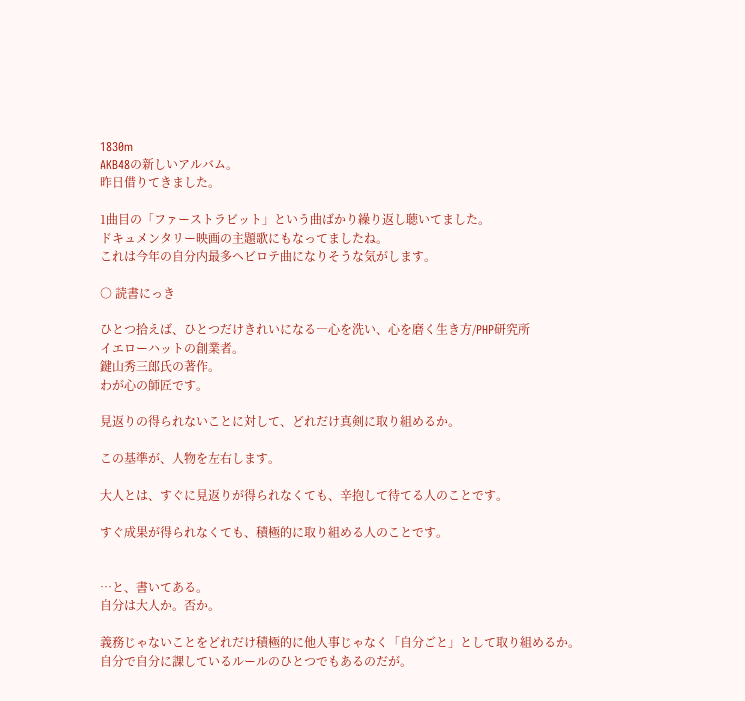1830m
AKB48の新しいアルバム。
昨日借りてきました。

1曲目の「ファーストラビット」という曲ばかり繰り返し聴いてました。
ドキュメンタリー映画の主題歌にもなってましたね。
これは今年の自分内最多ヘビロテ曲になりそうな気がします。

○ 読書にっき

ひとつ拾えば、ひとつだけきれいになる―心を洗い、心を磨く生き方/PHP研究所
イエローハットの創業者。
鍵山秀三郎氏の著作。
わが心の師匠です。

見返りの得られないことに対して、どれだけ真剣に取り組めるか。

この基準が、人物を左右します。

大人とは、すぐに見返りが得られなくても、辛抱して待てる人のことです。

すぐ成果が得られなくても、積極的に取り組める人のことです。


…と、書いてある。
自分は大人か。否か。

義務じゃないことをどれだけ積極的に他人事じゃなく「自分ごと」として取り組めるか。
自分で自分に課しているルールのひとつでもあるのだが。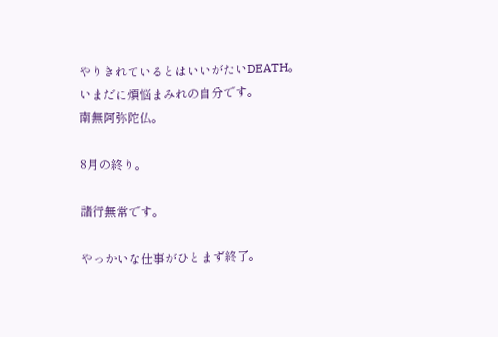やりきれているとはいいがたいDEATH。
いまだに煩悩まみれの自分です。
南無阿弥陀仏。

8月の終り。

諸行無常です。

やっかいな仕事がひとまず終了。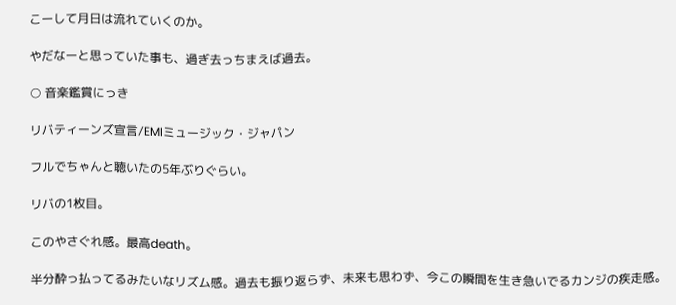こーして月日は流れていくのか。

やだなーと思っていた事も、過ぎ去っちまえば過去。

○ 音楽鑑賞にっき

リバティーンズ宣言/EMIミュージック・ジャパン

フルでちゃんと聴いたの5年ぶりぐらい。

リバの1枚目。

このやさぐれ感。最高death。

半分酔っ払ってるみたいなリズム感。過去も振り返らず、未来も思わず、今この瞬間を生き急いでるカンジの疾走感。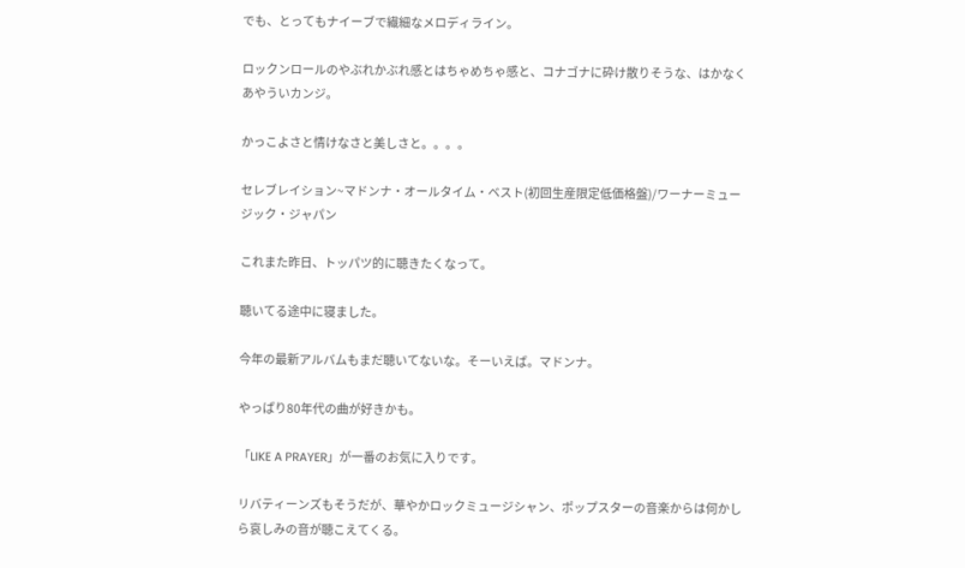でも、とってもナイーブで繊細なメロディライン。

ロックンロールのやぶれかぶれ感とはちゃめちゃ感と、コナゴナに砕け散りそうな、はかなくあやういカンジ。

かっこよさと情けなさと美しさと。。。。

セレブレイション~マドンナ・オールタイム・ベスト(初回生産限定低価格盤)/ワーナーミュージック・ジャパン

これまた昨日、トッパツ的に聴きたくなって。

聴いてる途中に寝ました。

今年の最新アルバムもまだ聴いてないな。そーいえば。マドンナ。

やっぱり80年代の曲が好きかも。

「LIKE A PRAYER」が一番のお気に入りです。

リバティーンズもそうだが、華やかロックミュージシャン、ポップスターの音楽からは何かしら哀しみの音が聴こえてくる。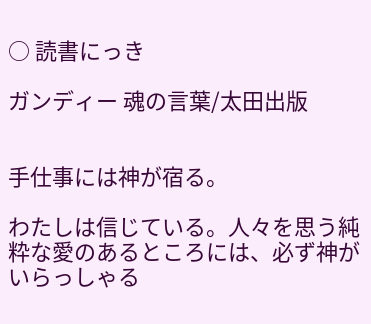○ 読書にっき

ガンディー 魂の言葉/太田出版


手仕事には神が宿る。

わたしは信じている。人々を思う純粋な愛のあるところには、必ず神がいらっしゃる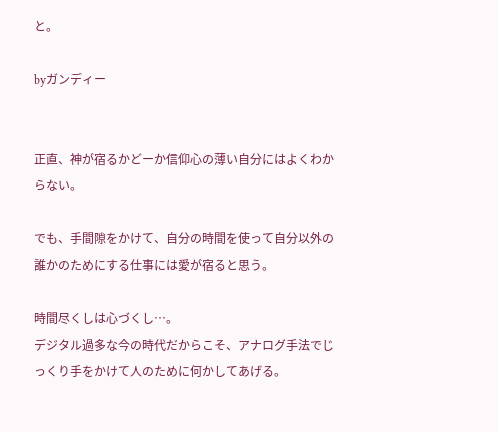と。

byガンディー


正直、神が宿るかどーか信仰心の薄い自分にはよくわからない。

でも、手間隙をかけて、自分の時間を使って自分以外の誰かのためにする仕事には愛が宿ると思う。

時間尽くしは心づくし…。
デジタル過多な今の時代だからこそ、アナログ手法でじっくり手をかけて人のために何かしてあげる。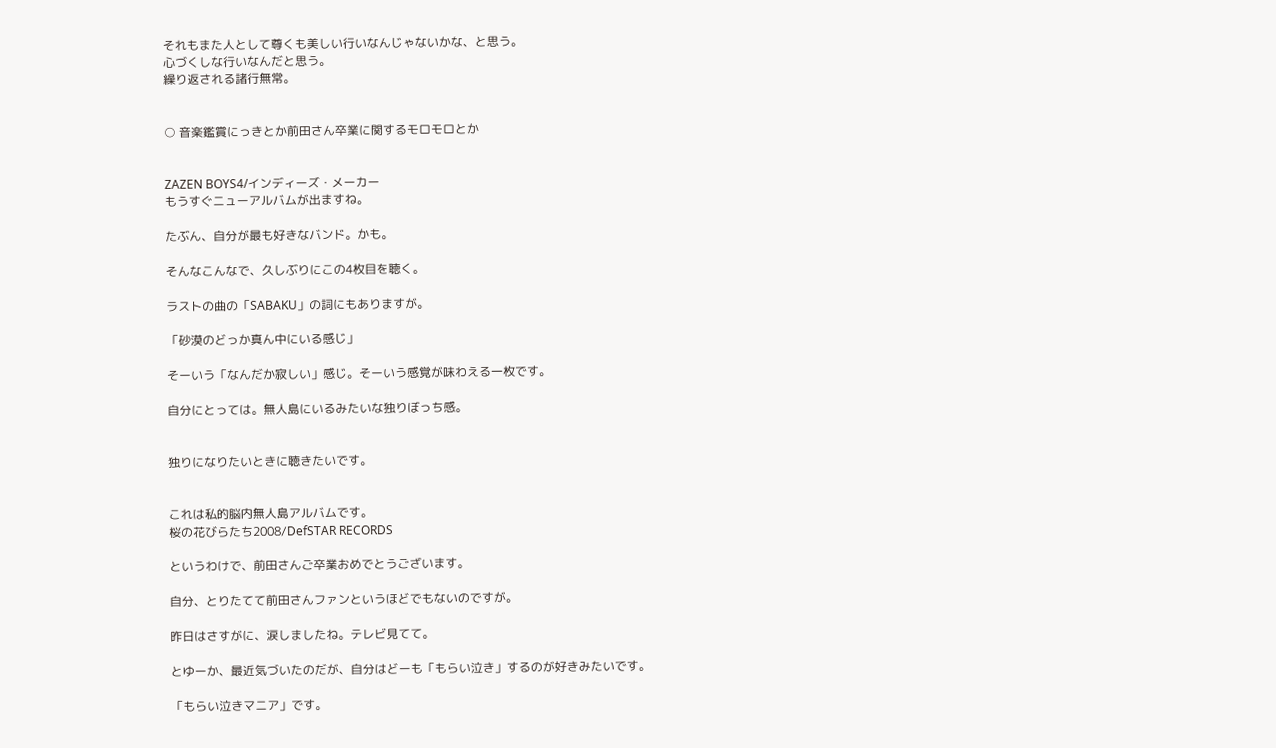それもまた人として尊くも美しい行いなんじゃないかな、と思う。
心づくしな行いなんだと思う。
繰り返される諸行無常。


○ 音楽鑑賞にっきとか前田さん卒業に関するモロモロとか


ZAZEN BOYS4/インディーズ・メーカー
もうすぐニューアルバムが出ますね。

たぶん、自分が最も好きなバンド。かも。

そんなこんなで、久しぶりにこの4枚目を聴く。

ラストの曲の「SABAKU」の詞にもありますが。

「砂漠のどっか真ん中にいる感じ」

そーいう「なんだか寂しい」感じ。そーいう感覚が味わえる一枚です。

自分にとっては。無人島にいるみたいな独りぼっち感。


独りになりたいときに聴きたいです。


これは私的脳内無人島アルバムです。
桜の花びらたち2008/DefSTAR RECORDS

というわけで、前田さんご卒業おめでとうございます。

自分、とりたてて前田さんファンというほどでもないのですが。

昨日はさすがに、涙しましたね。テレビ見てて。

とゆーか、最近気づいたのだが、自分はどーも「もらい泣き」するのが好きみたいです。

「もらい泣きマニア」です。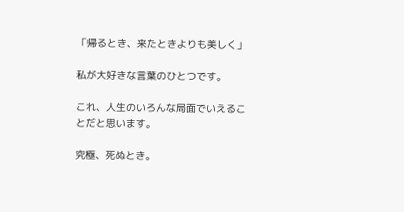「帰るとき、来たときよりも美しく」

私が大好きな言葉のひとつです。

これ、人生のいろんな局面でいえることだと思います。

究極、死ぬとき。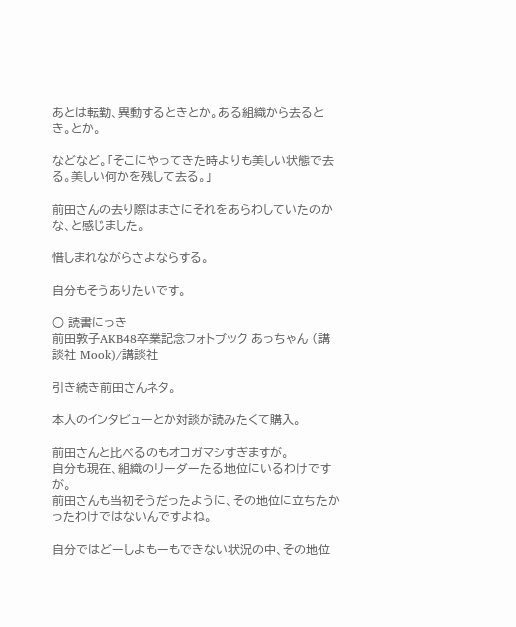あとは転勤、異動するときとか。ある組織から去るとき。とか。

などなど。「そこにやってきた時よりも美しい状態で去る。美しい何かを残して去る。」

前田さんの去り際はまさにそれをあらわしていたのかな、と感じました。

惜しまれながらさよならする。

自分もそうありたいです。

○ 読書にっき
前田敦子AKB48卒業記念フォトブック あっちゃん (講談社 Mook)/講談社

引き続き前田さんネタ。

本人のインタビューとか対談が読みたくて購入。

前田さんと比べるのもオコガマシすぎますが。
自分も現在、組織のリーダーたる地位にいるわけですが。
前田さんも当初そうだったように、その地位に立ちたかったわけではないんですよね。

自分ではどーしよもーもできない状況の中、その地位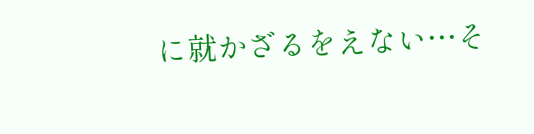に就かざるをえない…そ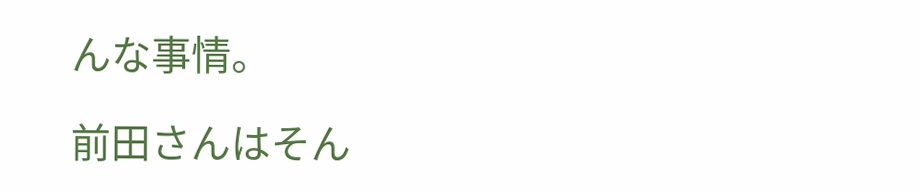んな事情。

前田さんはそん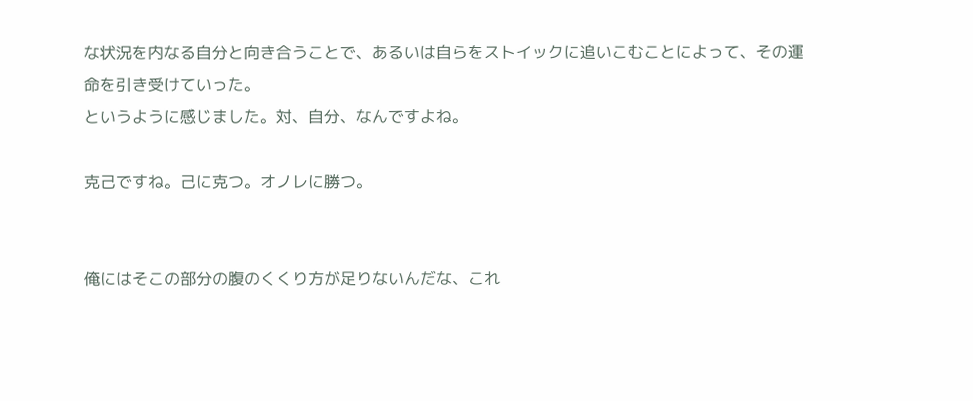な状況を内なる自分と向き合うことで、あるいは自らをストイックに追いこむことによって、その運命を引き受けていった。
というように感じました。対、自分、なんですよね。

克己ですね。己に克つ。オノレに勝つ。


俺にはそこの部分の腹のくくり方が足りないんだな、これ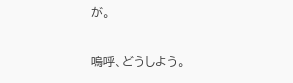が。

嗚呼、どうしよう。